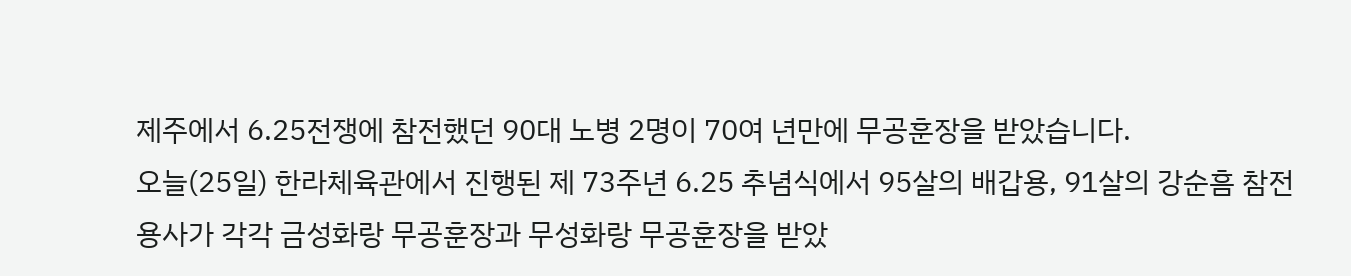제주에서 6.25전쟁에 참전했던 90대 노병 2명이 70여 년만에 무공훈장을 받았습니다.
오늘(25일) 한라체육관에서 진행된 제 73주년 6.25 추념식에서 95살의 배갑용, 91살의 강순흠 참전용사가 각각 금성화랑 무공훈장과 무성화랑 무공훈장을 받았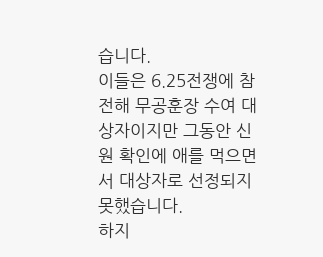습니다.
이들은 6.25전쟁에 참전해 무공훈장 수여 대상자이지만 그동안 신원 확인에 애를 먹으면서 대상자로 선정되지 못했습니다.
하지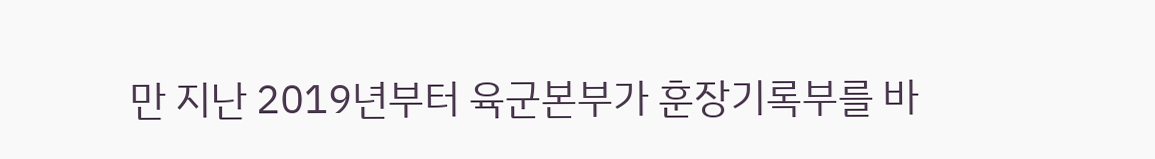만 지난 2019년부터 육군본부가 훈장기록부를 바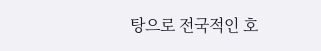탕으로 전국적인 호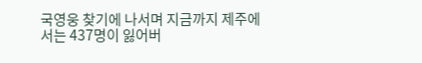국영웅 찾기에 나서며 지금까지 제주에서는 437명이 잃어버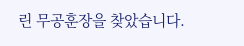린 무공훈장을 찾았습니다.